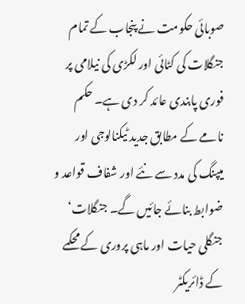صوبائی حکومت نے پنجاب کے تمام جنگلات کی کٹائی اور لکڑی کی نیلامی پر فوری پابندی عائد کر دی ہے۔ حکم نامے کے مطابق جدید ٹیکنالوجی اور میپنگ کی مدد سے نئے اور شفاف قواعد و ضوابط بنائے جائیں گے۔ جنگلات‘ جنگلی حیات اور ماہی پروری کے محکمے کے ڈائریکٹر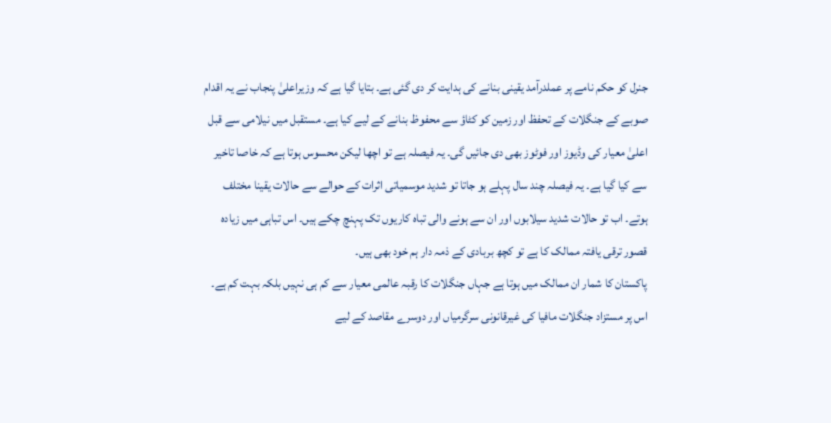جنرل کو حکم نامے پر عملدرآمد یقینی بنانے کی ہدایت کر دی گئی ہے۔ بتایا گیا ہے کہ وزیراعلیٰ پنجاب نے یہ اقدام صوبے کے جنگلات کے تحفظ اور زمین کو کٹاؤ سے محفوظ بنانے کے لیے کیا ہے۔ مستقبل میں نیلامی سے قبل اعلیٰ معیار کی وڈیوز اور فوٹوز بھی دی جائیں گی۔ یہ فیصلہ ہے تو اچھا لیکن محسوس ہوتا ہے کہ خاصا تاخیر سے کیا گیا ہے۔ یہ فیصلہ چند سال پہلے ہو جاتا تو شدید موسمیاتی اثرات کے حوالے سے حالات یقینا مختلف ہوتے۔ اب تو حالات شدید سیلابوں اور ان سے ہونے والی تباہ کاریوں تک پہنچ چکے ہیں۔ اس تباہی میں زیادہ قصور ترقی یافتہ ممالک کا ہے تو کچھ بربادی کے ذمہ دار ہم خود بھی ہیں۔
پاکستان کا شمار ان ممالک میں ہوتا ہے جہاں جنگلات کا رقبہ عالمی معیار سے کم ہی نہیں بلکہ بہت کم ہے۔ اس پر مستزاد جنگلات مافیا کی غیرقانونی سرگرمیاں اور دوسرے مقاصد کے لیے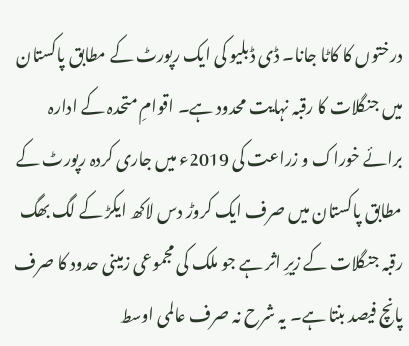درختوں کا کاٹا جانا۔ ڈی ڈبلیو کی ایک رپورٹ کے مطابق پاکستان میں جنگلات کا رقبہ نہایت محدود ہے۔ اقوامِ متحدہ کے ادارہ برائے خوراک و زراعت کی 2019ء میں جاری کردہ رپورٹ کے مطابق پاکستان میں صرف ایک کروڑ دس لاکھ ایکڑ کے لگ بھگ رقبہ جنگلات کے زیرِ اثر ہے جو ملک کی مجموعی زمینی حدود کا صرف پانچ فیصد بنتا ہے۔ یہ شرح نہ صرف عالمی اوسط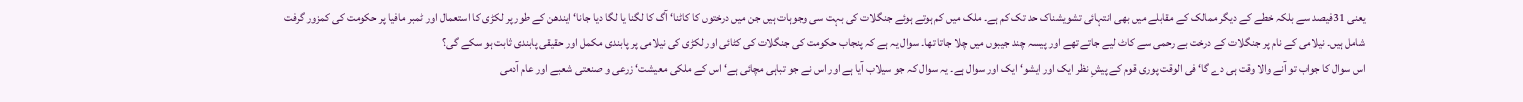یعنی 31فیصد سے بلکہ خطے کے دیگر ممالک کے مقابلے میں بھی انتہائی تشویشناک حد تک کم ہے۔ ملک میں کم ہوتے ہوئے جنگلات کی بہت سی وجوہات ہیں جن میں درختوں کا کاٹنا‘ آگ کا لگنا یا لگا دیا جانا‘ ایندھن کے طور پر لکڑی کا استعمال اور ٹمبر مافیا پر حکومت کی کمزور گرفت شامل ہیں۔ نیلامی کے نام پر جنگلات کے درخت بے رحمی سے کاٹ لیے جاتے تھے اور پیسہ چند جیبوں میں چلا جاتا تھا۔ سوال یہ ہے کہ پنجاب حکومت کی جنگلات کی کٹائی اور لکڑی کی نیلامی پر پابندی مکمل اور حقیقی پابندی ثابت ہو سکے گی؟
اس سوال کا جواب تو آنے والا وقت ہی دے گا‘ فی الوقت پوری قوم کے پیشِ نظر ایک اور ایشو‘ ایک اور سوال ہے۔ یہ سوال کہ جو سیلاب آیا ہے اور اس نے جو تباہی مچائی ہے‘ اس کے ملکی معیشت‘ زرعی و صنعتی شعبے اور عام آدمی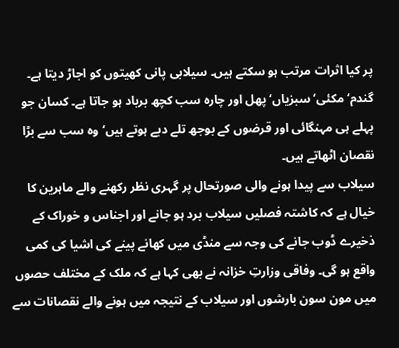پر کیا اثرات مرتب ہو سکتے ہیں۔ سیلابی پانی کھیتوں کو اجاڑ دیتا ہے۔ گندم‘ مکئی‘ سبزیاں‘ پھل اور چارہ سب کچھ برباد ہو جاتا ہے۔ کسان جو پہلے ہی مہنگائی اور قرضوں کے بوجھ تلے دبے ہوتے ہیں‘ وہ سب سے بڑا نقصان اٹھاتے ہیں۔
سیلاب سے پیدا ہونے والی صورتحال پر گہری نظر رکھنے والے ماہرین کا خیال ہے کہ کاشتہ فصلیں سیلاب برد ہو جانے اور اجناس و خوراک کے ذخیرے ڈوب جانے کی وجہ سے منڈی میں کھانے پینے کی اشیا کی کمی واقع ہو گی۔ وفاقی وزارتِ خزانہ نے بھی کہا ہے کہ ملک کے مختلف حصوں میں مون سون بارشوں اور سیلاب کے نتیجہ میں ہونے والے نقصانات سے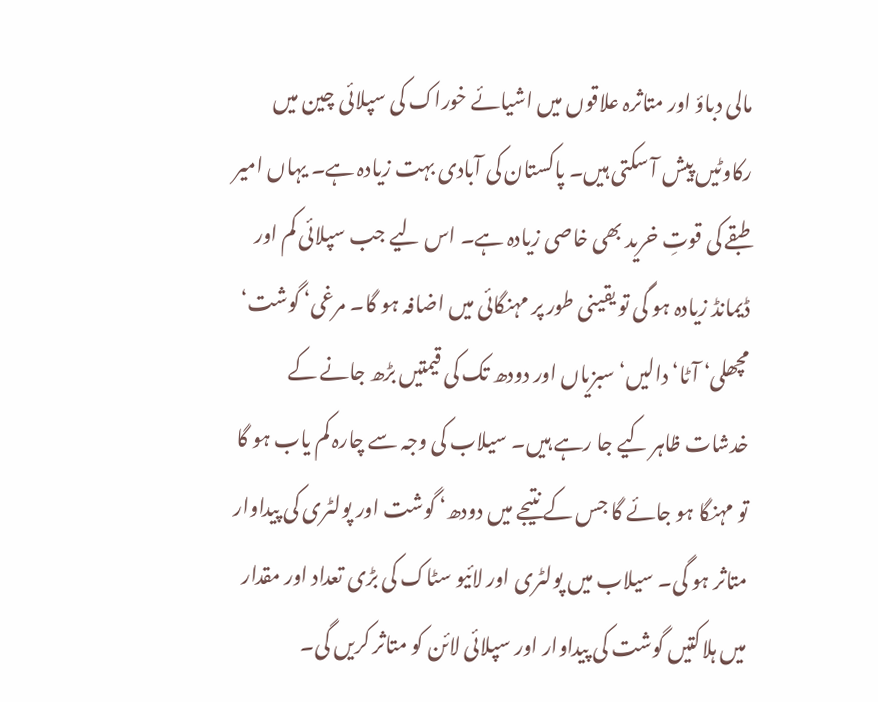مالی دباؤ اور متاثرہ علاقوں میں اشیائے خوراک کی سپلائی چین میں رکاوٹیں پیش آ سکتی ہیں۔ پاکستان کی آبادی بہت زیادہ ہے۔ یہاں امیر طبقے کی قوتِ خرید بھی خاصی زیادہ ہے۔ اس لیے جب سپلائی کم اور ڈیمانڈ زیادہ ہو گی تو یقینی طور پر مہنگائی میں اضافہ ہو گا۔ مرغی‘ گوشت‘ مچھلی‘ آٹا‘ دالیں‘ سبزیاں اور دودھ تک کی قیمتیں بڑھ جانے کے خدشات ظاہر کیے جا رہے ہیں۔ سیلاب کی وجہ سے چارہ کم یاب ہو گا تو مہنگا ہو جائے گا جس کے نتیجے میں دودھ‘ گوشت اور پولٹری کی پیداوار متاثر ہو گی۔ سیلاب میں پولٹری اور لائیو سٹاک کی بڑی تعداد اور مقدار میں ہلاکتیں گوشت کی پیداوار اور سپلائی لائن کو متاثر کریں گی۔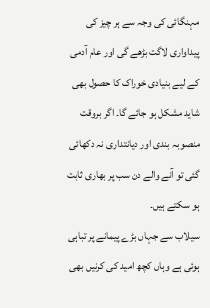مہنگائی کی وجہ سے ہر چیز کی پیداواری لاگت بڑھے گی اور عام آدمی کے لیے بنیادی خوراک کا حصول بھی شاید مشکل ہو جائے گا۔ اگر بروقت منصوبہ بندی اور دیانتداری نہ دکھائی گئی تو آنے والے دن سب پر بھاری ثابت ہو سکتے ہیں۔
سیلاب سے جہاں بڑے پیمانے پر تباہی ہوئی ہے وہاں کچھ امید کی کرنیں بھی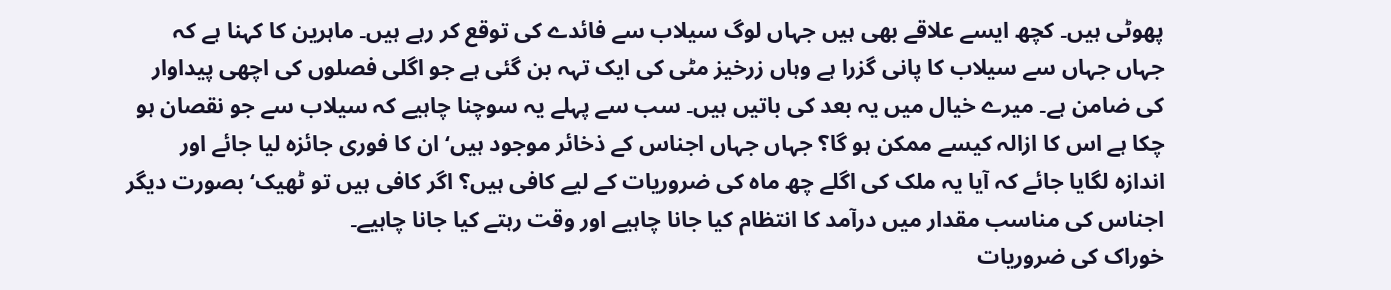پھوٹی ہیں۔ کچھ ایسے علاقے بھی ہیں جہاں لوگ سیلاب سے فائدے کی توقع کر رہے ہیں۔ ماہرین کا کہنا ہے کہ جہاں جہاں سے سیلاب کا پانی گزرا ہے وہاں زرخیز مٹی کی ایک تہہ بن گئی ہے جو اگلی فصلوں کی اچھی پیداوار کی ضامن ہے۔ میرے خیال میں یہ بعد کی باتیں ہیں۔ سب سے پہلے یہ سوچنا چاہیے کہ سیلاب سے جو نقصان ہو چکا ہے اس کا ازالہ کیسے ممکن ہو گا؟ جہاں جہاں اجناس کے ذخائر موجود ہیں‘ ان کا فوری جائزہ لیا جائے اور اندازہ لگایا جائے کہ آیا یہ ملک کی اگلے چھ ماہ کی ضروریات کے لیے کافی ہیں؟ اگر کافی ہیں تو ٹھیک‘ بصورت دیگر اجناس کی مناسب مقدار میں درآمد کا انتظام کیا جانا چاہیے اور وقت رہتے کیا جانا چاہیے۔
خوراک کی ضروریات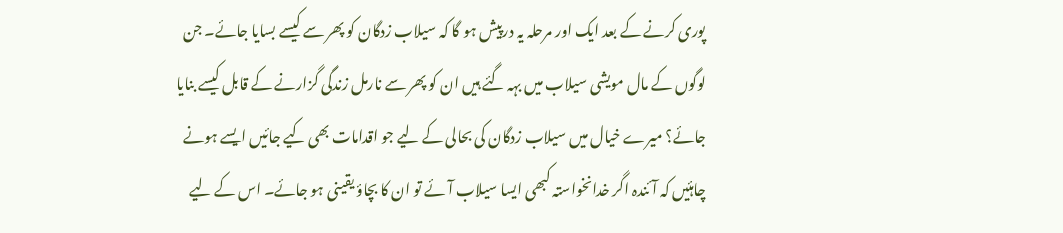پوری کرنے کے بعد ایک اور مرحلہ یہ درپیش ہو گا کہ سیلاب زدگان کو پھر سے کیسے بسایا جائے۔ جن لوگوں کے مال مویشی سیلاب میں بہہ گئے ہیں ان کو پھر سے نارمل زندگی گزارنے کے قابل کیسے بنایا جائے؟ میرے خیال میں سیلاب زدگان کی بحالی کے لیے جو اقدامات بھی کیے جائیں ایسے ہونے چاہئیں کہ آئندہ اگر خدانخواستہ کبھی ایسا سیلاب آئے تو ان کا بچاؤ یقینی ہو جائے۔ اس کے لیے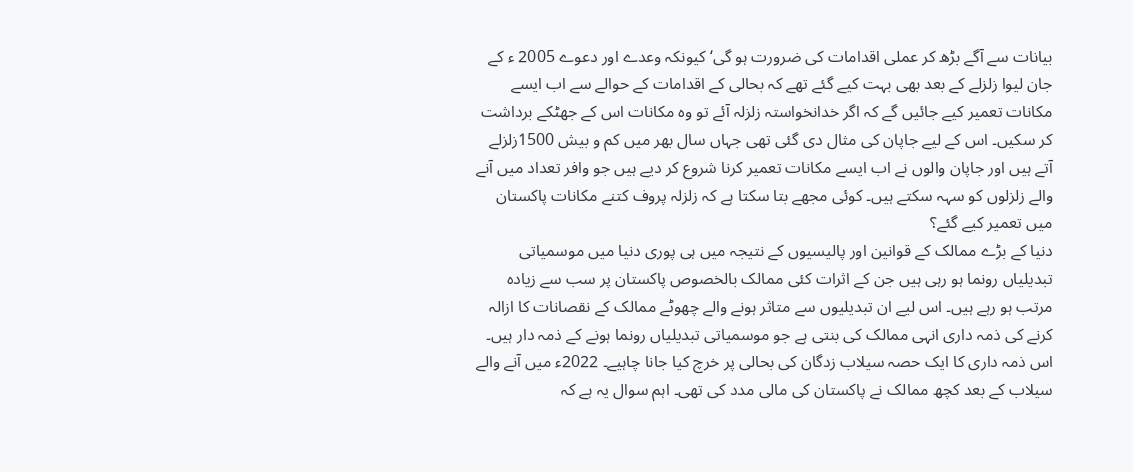بیانات سے آگے بڑھ کر عملی اقدامات کی ضرورت ہو گی‘ کیونکہ وعدے اور دعوے 2005 ء کے جان لیوا زلزلے کے بعد بھی بہت کیے گئے تھے کہ بحالی کے اقدامات کے حوالے سے اب ایسے مکانات تعمیر کیے جائیں گے کہ اگر خدانخواستہ زلزلہ آئے تو وہ مکانات اس کے جھٹکے برداشت کر سکیں۔ اس کے لیے جاپان کی مثال دی گئی تھی جہاں سال بھر میں کم و بیش 1500زلزلے آتے ہیں اور جاپان والوں نے اب ایسے مکانات تعمیر کرنا شروع کر دیے ہیں جو وافر تعداد میں آنے والے زلزلوں کو سہہ سکتے ہیں۔ کوئی مجھے بتا سکتا ہے کہ زلزلہ پروف کتنے مکانات پاکستان میں تعمیر کیے گئے؟
دنیا کے بڑے ممالک کے قوانین اور پالیسیوں کے نتیجہ میں ہی پوری دنیا میں موسمیاتی تبدیلیاں رونما ہو رہی ہیں جن کے اثرات کئی ممالک بالخصوص پاکستان پر سب سے زیادہ مرتب ہو رہے ہیں۔ اس لیے ان تبدیلیوں سے متاثر ہونے والے چھوٹے ممالک کے نقصانات کا ازالہ کرنے کی ذمہ داری انہی ممالک کی بنتی ہے جو موسمیاتی تبدیلیاں رونما ہونے کے ذمہ دار ہیں۔ اس ذمہ داری کا ایک حصہ سیلاب زدگان کی بحالی پر خرچ کیا جانا چاہیے۔ 2022ء میں آنے والے سیلاب کے بعد کچھ ممالک نے پاکستان کی مالی مدد کی تھی۔ اہم سوال یہ ہے کہ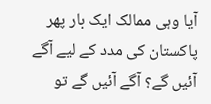آیا وہی ممالک ایک بار پھر پاکستان کی مدد کے لیے آگے آئیں گے؟ آگے آئیں گے تو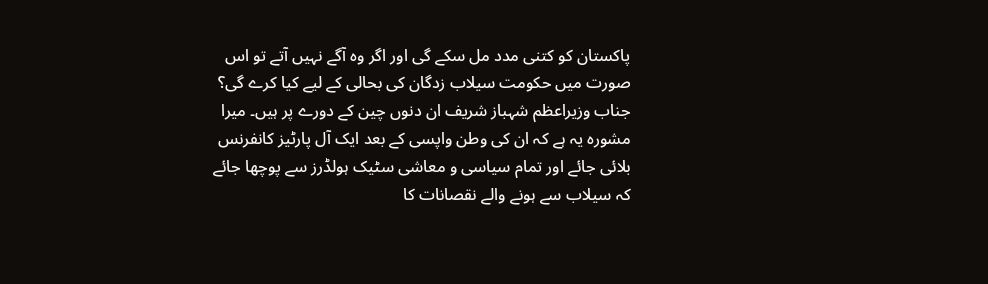پاکستان کو کتنی مدد مل سکے گی اور اگر وہ آگے نہیں آتے تو اس صورت میں حکومت سیلاب زدگان کی بحالی کے لیے کیا کرے گی؟ جناب وزیراعظم شہباز شریف ان دنوں چین کے دورے پر ہیں۔ میرا مشورہ یہ ہے کہ ان کی وطن واپسی کے بعد ایک آل پارٹیز کانفرنس بلائی جائے اور تمام سیاسی و معاشی سٹیک ہولڈرز سے پوچھا جائے کہ سیلاب سے ہونے والے نقصانات کا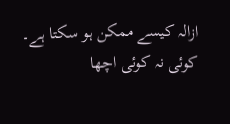ازالہ کیسے ممکن ہو سکتا ہے۔ کوئی نہ کوئی اچھا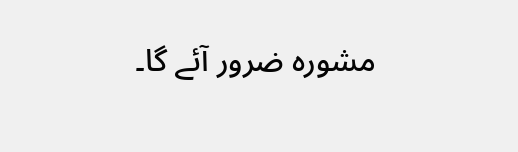مشورہ ضرور آئے گا۔